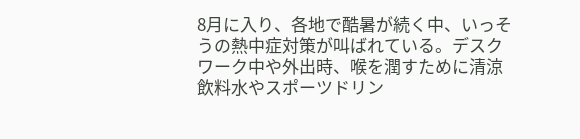8月に入り、各地で酷暑が続く中、いっそうの熱中症対策が叫ばれている。デスクワーク中や外出時、喉を潤すために清涼飲料水やスポーツドリン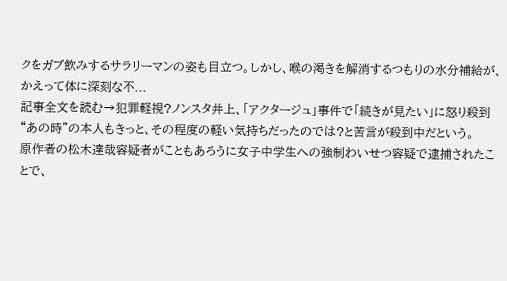クをガブ飲みするサラリーマンの姿も目立つ。しかし、喉の渇きを解消するつもりの水分補給が、かえって体に深刻な不...
記事全文を読む→犯罪軽視?ノンスタ井上、「アクタージュ」事件で「続きが見たい」に怒り殺到
“あの時”の本人もきっと、その程度の軽い気持ちだったのでは?と苦言が殺到中だという。
原作者の松木達哉容疑者がこともあろうに女子中学生への強制わいせつ容疑で逮捕されたことで、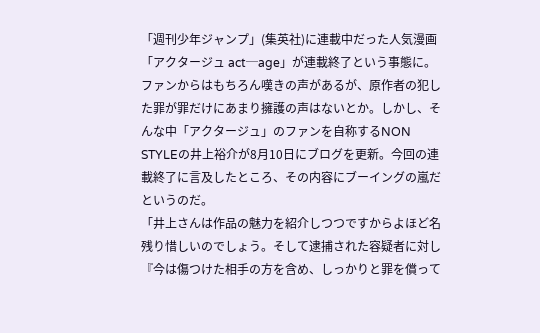「週刊少年ジャンプ」(集英社)に連載中だった人気漫画「アクタージュ act─age」が連載終了という事態に。ファンからはもちろん嘆きの声があるが、原作者の犯した罪が罪だけにあまり擁護の声はないとか。しかし、そんな中「アクタージュ」のファンを自称するNON STYLEの井上裕介が8月10日にブログを更新。今回の連載終了に言及したところ、その内容にブーイングの嵐だというのだ。
「井上さんは作品の魅力を紹介しつつですからよほど名残り惜しいのでしょう。そして逮捕された容疑者に対し『今は傷つけた相手の方を含め、しっかりと罪を償って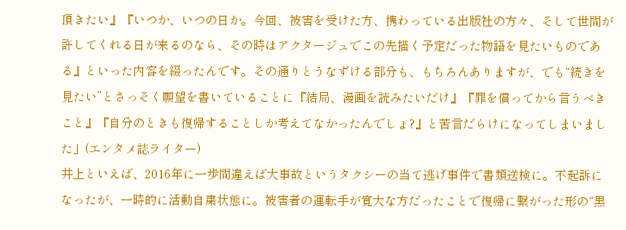頂きたい』『いつか、いつの日か。今回、被害を受けた方、携わっている出版社の方々、そして世間が許してくれる日が来るのなら、その時はアクタージュでこの先描く予定だった物語を見たいものである』といった内容を綴ったんです。その通りとうなずける部分も、もちろんありますが、でも“続きを見たい”とさっそく願望を書いていることに『結局、漫画を読みたいだけ』『罪を償ってから言うべきこと』『自分のときも復帰することしか考えてなかったんでしょ?』と苦言だらけになってしまいました」(エンタメ誌ライター)
井上といえば、2016年に一歩間違えば大事故というタクシーの当て逃げ事件で書類送検に。不起訴になったが、一時的に活動自粛状態に。被害者の運転手が寛大な方だったことで復帰に繋がった形の“黒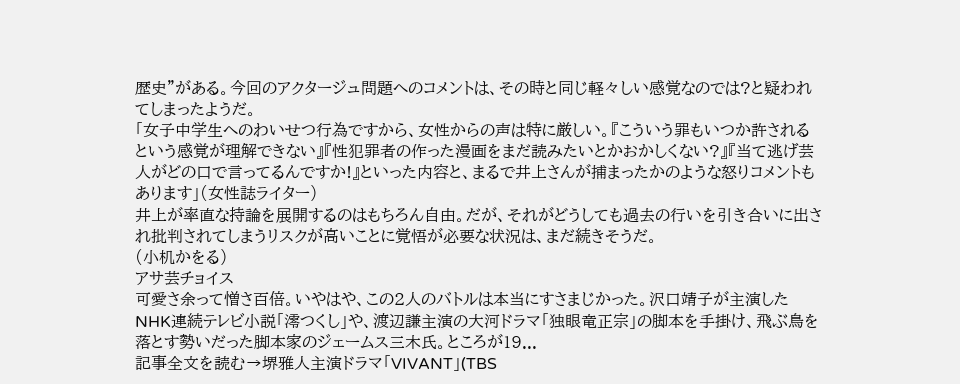歴史”がある。今回のアクタージュ問題へのコメントは、その時と同じ軽々しい感覚なのでは?と疑われてしまったようだ。
「女子中学生へのわいせつ行為ですから、女性からの声は特に厳しい。『こういう罪もいつか許されるという感覚が理解できない』『性犯罪者の作った漫画をまだ読みたいとかおかしくない?』『当て逃げ芸人がどの口で言ってるんですか!』といった内容と、まるで井上さんが捕まったかのような怒りコメントもあります」(女性誌ライター)
井上が率直な持論を展開するのはもちろん自由。だが、それがどうしても過去の行いを引き合いに出され批判されてしまうリスクが高いことに覚悟が必要な状況は、まだ続きそうだ。
(小机かをる)
アサ芸チョイス
可愛さ余って憎さ百倍。いやはや、この2人のバトルは本当にすさまじかった。沢口靖子が主演したNHK連続テレビ小説「澪つくし」や、渡辺謙主演の大河ドラマ「独眼竜正宗」の脚本を手掛け、飛ぶ鳥を落とす勢いだった脚本家のジェームス三木氏。ところが19...
記事全文を読む→堺雅人主演ドラマ「VIVANT」(TBS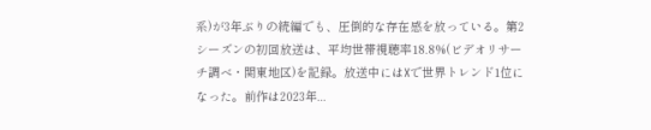系)が3年ぶりの続編でも、圧倒的な存在感を放っている。第2シーズンの初回放送は、平均世帯視聴率18.8%(ビデオリサーチ調べ・関東地区)を記録。放送中にはXで世界トレンド1位になった。前作は2023年...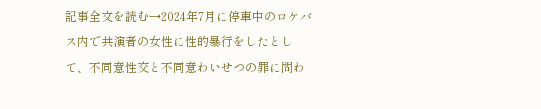記事全文を読む→2024年7月に停車中のロケバス内で共演者の女性に性的暴行をしたとして、不同意性交と不同意わいせつの罪に問わ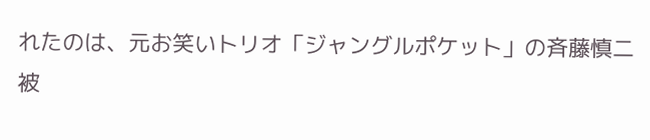れたのは、元お笑いトリオ「ジャングルポケット」の斉藤慎二被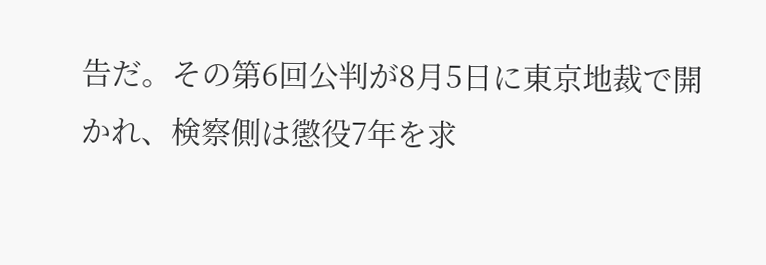告だ。その第6回公判が8月5日に東京地裁で開かれ、検察側は懲役7年を求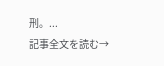刑。...
記事全文を読む→